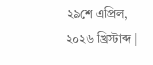২৯শে এপ্রিল, ২০২৬ খ্রিস্টাব্দ |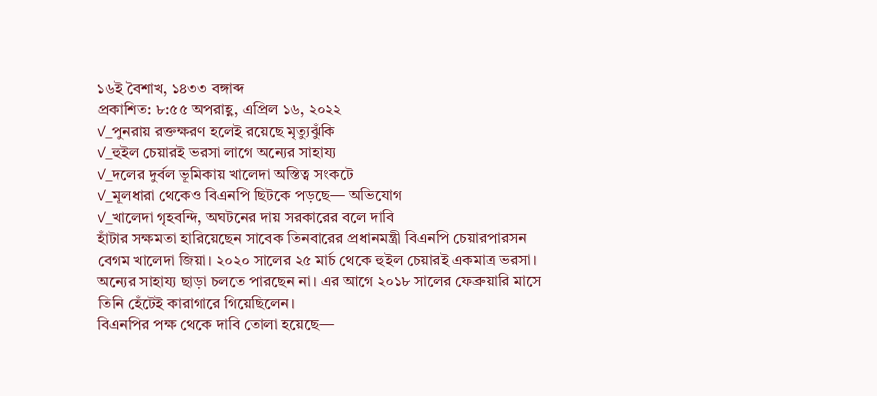১৬ই বৈশাখ, ১৪৩৩ বঙ্গাব্দ
প্রকাশিত: ৮:৫৫ অপরাহ্ণ, এপ্রিল ১৬, ২০২২
✓_পুনরায় রক্তক্ষরণ হলেই রয়েছে মৃত্যুঝুঁকি
✓_হুইল চেয়ারই ভরসা লাগে অন্যের সাহায্য
✓_দলের দুর্বল ভূমিকায় খালেদা অস্তিত্ব সংকটে
✓_মূলধারা থেকেও বিএনপি ছিটকে পড়ছে— অভিযোগ
✓_খালেদা গৃহবন্দি, অঘটনের দায় সরকারের বলে দাবি
হাঁটার সক্ষমতা হারিয়েছেন সাবেক তিনবারের প্রধানমন্ত্রী বিএনপি চেয়ারপারসন বেগম খালেদা জিয়া। ২০২০ সালের ২৫ মার্চ থেকে হুইল চেয়ারই একমাত্র ভরসা। অন্যের সাহায্য ছাড়া চলতে পারছেন না। এর আগে ২০১৮ সালের ফেব্রুয়ারি মাসে তিনি হেঁটেই কারাগারে গিয়েছিলেন।
বিএনপির পক্ষ থেকে দাবি তোলা হয়েছে—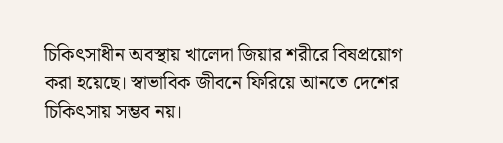চিকিৎসাধীন অবস্থায় খালেদা জিয়ার শরীরে বিষপ্রয়োগ করা হয়েছে। স্বাভাবিক জীবনে ফিরিয়ে আনতে দেশের চিকিৎসায় সম্ভব নয়।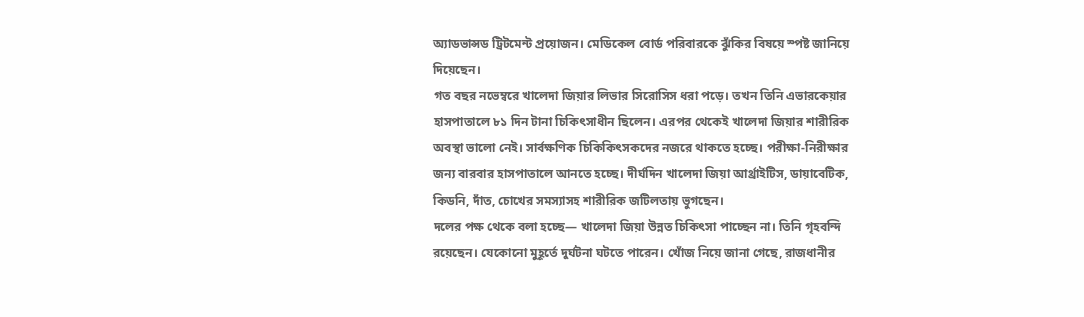অ্যাডভান্সড ট্রিটমেন্ট প্রয়োজন। মেডিকেল বোর্ড পরিবারকে ঝুঁকির বিষয়ে স্পষ্ট জানিয়ে দিয়েছেন।
গত বছর নভেম্বরে খালেদা জিয়ার লিভার সিরোসিস ধরা পড়ে। তখন তিনি এভারকেয়ার হাসপাতালে ৮১ দিন টানা চিকিৎসাধীন ছিলেন। এরপর থেকেই খালেদা জিয়ার শারীরিক অবস্থা ভালো নেই। সার্বক্ষণিক চিকিকিৎসকদের নজরে থাকতে হচ্ছে। পরীক্ষা-নিরীক্ষার জন্য বারবার হাসপাতালে আনতে হচ্ছে। দীর্ঘদিন খালেদা জিয়া আর্থ্রাইটিস, ডায়াবেটিক, কিডনি, দাঁত, চোখের সমস্যাসহ শারীরিক জটিলতায় ভুগছেন।
দলের পক্ষ থেকে বলা হচ্ছে— খালেদা জিয়া উন্নত চিকিৎসা পাচ্ছেন না। তিনি গৃহবন্দি রয়েছেন। যেকোনো মুহূর্তে দুর্ঘটনা ঘটতে পারেন। খোঁজ নিয়ে জানা গেছে, রাজধানীর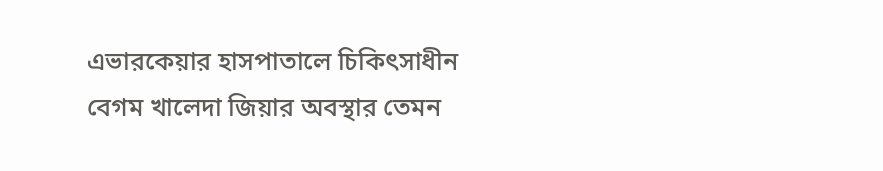এভারকেয়ার হাসপাতালে চিকিৎসাধীন বেগম খালেদা জিয়ার অবস্থার তেমন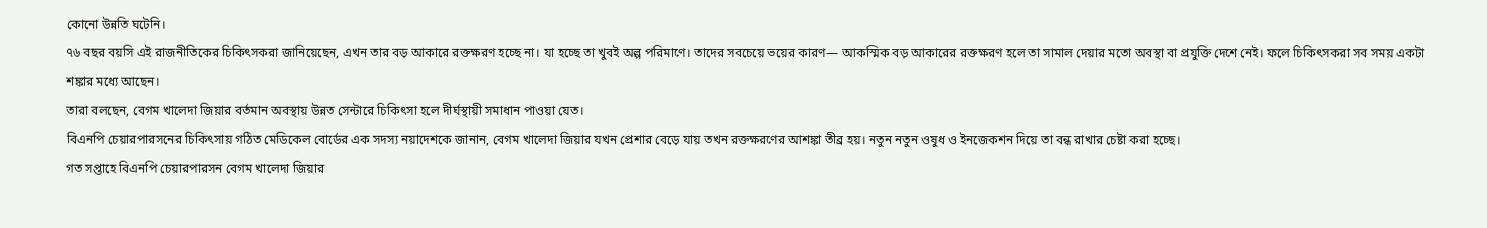কোনো উন্নতি ঘটেনি।
৭৬ বছর বয়সি এই রাজনীতিকের চিকিৎসকরা জানিয়েছেন, এখন তার বড় আকারে রক্তক্ষরণ হচ্ছে না। যা হচ্ছে তা খুবই অল্প পরিমাণে। তাদের সবচেয়ে ভয়ের কারণ— আকস্মিক বড় আকারের রক্তক্ষরণ হলে তা সামাল দেয়ার মতো অবস্থা বা প্রযুক্তি দেশে নেই। ফলে চিকিৎসকরা সব সময় একটা শঙ্কার মধ্যে আছেন।
তারা বলছেন, বেগম খালেদা জিয়ার বর্তমান অবস্থায় উন্নত সেন্টারে চিকিৎসা হলে দীর্ঘস্থায়ী সমাধান পাওয়া যেত।
বিএনপি চেয়ারপারসনের চিকিৎসায় গঠিত মেডিকেল বোর্ডের এক সদস্য নয়াদেশকে জানান, বেগম খালেদা জিয়ার যখন প্রেশার বেড়ে যায় তখন রক্তক্ষরণের আশঙ্কা তীব্র হয়। নতুন নতুন ওষুধ ও ইনজেকশন দিয়ে তা বন্ধ রাখার চেষ্টা করা হচ্ছে।
গত সপ্তাহে বিএনপি চেয়ারপারসন বেগম খালেদা জিয়ার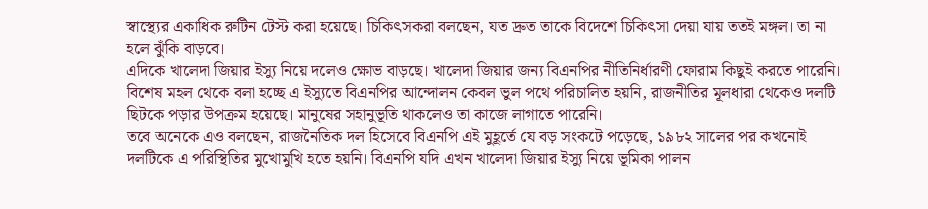স্বাস্থ্যের একাধিক রুটিন টেস্ট করা হয়েছে। চিকিৎসকরা বলছেন, যত দ্রুত তাকে বিদেশে চিকিৎসা দেয়া যায় ততই মঙ্গল। তা না হলে ঝুঁকি বাড়বে।
এদিকে খালেদা জিয়ার ইস্যু নিয়ে দলেও ক্ষোভ বাড়ছে। খালেদা জিয়ার জন্য বিএনপির নীতিনির্ধারণী ফোরাম কিছুই করতে পারেনি। বিশেষ মহল থেকে বলা হচ্ছে এ ইস্যুতে বিএনপির আন্দোলন কেবল ভুল পথে পরিচালিত হয়নি, রাজনীতির মূলধারা থেকেও দলটি ছিটকে পড়ার উপক্রম হয়েছে। মানুষের সহানুভূতি থাকলেও তা কাজে লাগাতে পারেনি।
তবে অনেকে এও বলছেন, রাজনৈতিক দল হিসেবে বিএনপি এই মুহূর্তে যে বড় সংকটে পড়েছে, ১৯৮২ সালের পর কখনোই দলটিকে এ পরিস্থিতির মুখোমুখি হতে হয়নি। বিএনপি যদি এখন খালেদা জিয়ার ইস্যু নিয়ে ভূমিকা পালন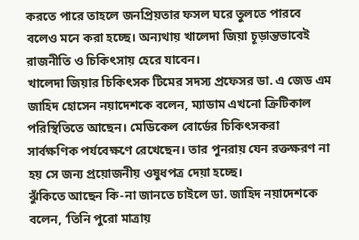করতে পারে তাহলে জনপ্রিয়তার ফসল ঘরে তুলতে পারবে বলেও মনে করা হচ্ছে। অন্যথায় খালেদা জিয়া চূড়ান্তভাবেই রাজনীতি ও চিকিৎসায় হেরে যাবেন।
খালেদা জিয়ার চিকিৎসক টিমের সদস্য প্রফেসর ডা. এ জেড এম জাহিদ হোসেন নয়াদেশকে বলেন, ম্যাডাম এখনো ক্রিটিকাল পরিস্থিতিতে আছেন। মেডিকেল বোর্ডের চিকিৎসকরা সার্বক্ষণিক পর্যবেক্ষণে রেখেছেন। তার পুনরায় যেন রক্তক্ষরণ না হয় সে জন্য প্রয়োজনীয় ওষুধপত্র দেয়া হচ্ছে।
ঝুঁকিতে আছেন কি-না জানতে চাইলে ডা. জাহিদ নয়াদেশকে বলেন, ‘তিনি পুরো মাত্রায়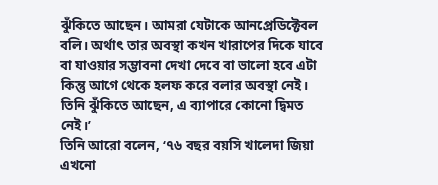ঝুঁকিতে আছেন। আমরা যেটাকে আনপ্রেডিক্টেবল বলি। অর্থাৎ তার অবস্থা কখন খারাপের দিকে যাবে বা যাওয়ার সম্ভাবনা দেখা দেবে বা ভালো হবে এটা কিন্তু আগে থেকে হলফ করে বলার অবস্থা নেই। তিনি ঝুঁকিতে আছেন, এ ব্যাপারে কোনো দ্বিমত নেই।’
তিনি আরো বলেন, ‘৭৬ বছর বয়সি খালেদা জিয়া এখনো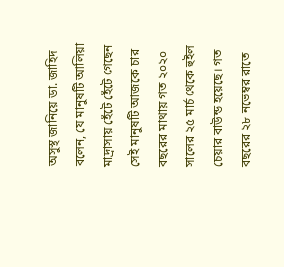অসুস্থ জানিয়ে ডা. জাহিদ বলেন, যে মানুষটি আলিয়া মাদ্রাসায় হেঁটে হেঁটে গেছেন সেই মানুষটি আজকে চার বছরের মাথায় গত ২০২০ সালের ২৫ মার্চ থেকে হুইল চেয়ার বাউন্ড হয়েছে। গত বছরের ২৮ নভেম্বর রাতে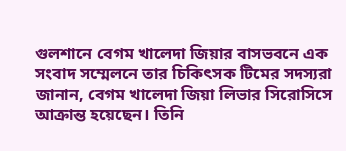গুলশানে বেগম খালেদা জিয়ার বাসভবনে এক সংবাদ সম্মেলনে তার চিকিৎসক টিমের সদস্যরা জানান, বেগম খালেদা জিয়া লিভার সিরোসিসে আক্রান্ত হয়েছেন। তিনি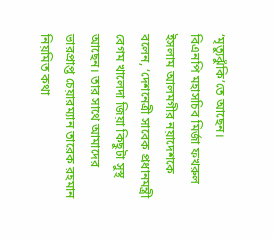‘মৃত্যুঝুঁকি’তে আছেন।
বিএনপি মহাসচিব মির্জা ফখরুল ইসলাম আলমগীর নয়াদেশকে বলেন, ‘দেশনেত্রী সাবেক প্রধানমন্ত্রী বেগম খালেদা জিয়া কিছুটা সুস্থ আছেন। তার সাথে আমাদের ভারপ্রাপ্ত চেয়ারম্যান তারেক রহমান নিয়মিত কথা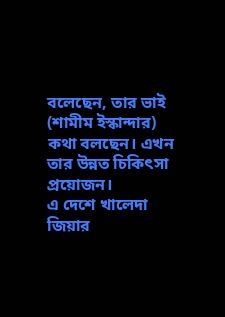বলেছেন, তার ভাই (শামীম ইস্কান্দার) কথা বলছেন। এখন তার উন্নত চিকিৎসা প্রয়োজন।
এ দেশে খালেদা জিয়ার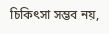চিকিৎসা সম্ভব নয়,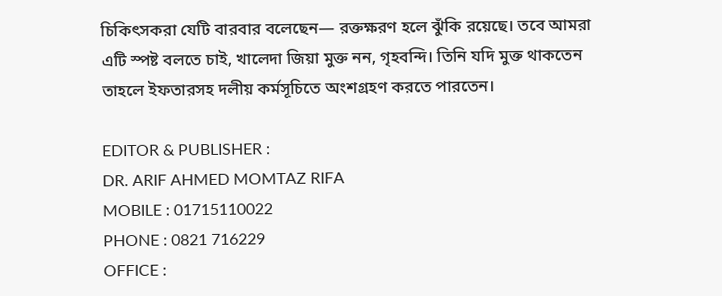চিকিৎসকরা যেটি বারবার বলেছেন— রক্তক্ষরণ হলে ঝুঁকি রয়েছে। তবে আমরা এটি স্পষ্ট বলতে চাই, খালেদা জিয়া মুক্ত নন, গৃহবন্দি। তিনি যদি মুক্ত থাকতেন তাহলে ইফতারসহ দলীয় কর্মসূচিতে অংশগ্রহণ করতে পারতেন।

EDITOR & PUBLISHER :
DR. ARIF AHMED MOMTAZ RIFA
MOBILE : 01715110022
PHONE : 0821 716229
OFFICE :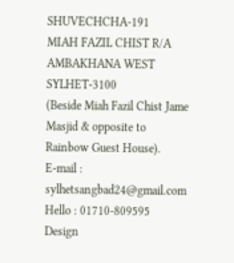SHUVECHCHA-191
MIAH FAZIL CHIST R/A
AMBAKHANA WEST
SYLHET-3100
(Beside Miah Fazil Chist Jame Masjid & opposite to Rainbow Guest House).
E-mail : sylhetsangbad24@gmail.com
Hello : 01710-809595
Design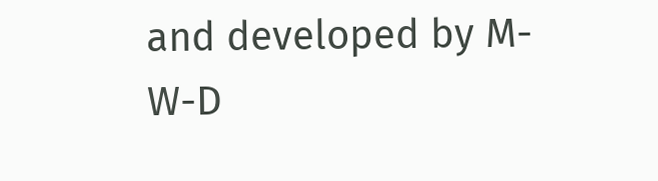and developed by M-W-D